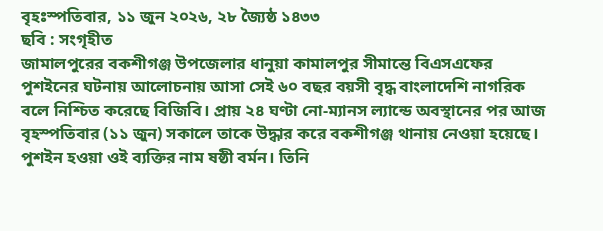বৃহঃস্পতিবার, ১১ জুন ২০২৬, ২৮ জ্যৈষ্ঠ ১৪৩৩
ছবি : সংগৃহীত
জামালপুরের বকশীগঞ্জ উপজেলার ধানুয়া কামালপুর সীমান্তে বিএসএফের পুশইনের ঘটনায় আলোচনায় আসা সেই ৬০ বছর বয়সী বৃদ্ধ বাংলাদেশি নাগরিক বলে নিশ্চিত করেছে বিজিবি। প্রায় ২৪ ঘণ্টা নো-ম্যানস ল্যান্ডে অবস্থানের পর আজ বৃহস্পতিবার (১১ জুন) সকালে তাকে উদ্ধার করে বকশীগঞ্জ থানায় নেওয়া হয়েছে।
পুশইন হওয়া ওই ব্যক্তির নাম ষষ্ঠী বর্মন। তিনি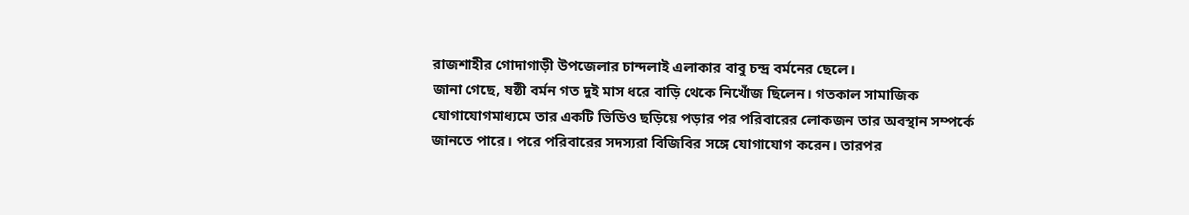রাজশাহীর গোদাগাড়ী উপজেলার চান্দলাই এলাকার বাবু চন্দ্র বর্মনের ছেলে।
জানা গেছে, ষষ্ঠী বর্মন গত দুই মাস ধরে বাড়ি থেকে নিখোঁজ ছিলেন। গতকাল সামাজিক যোগাযোগমাধ্যমে তার একটি ভিডিও ছড়িয়ে পড়ার পর পরিবারের লোকজন তার অবস্থান সম্পর্কে জানতে পারে। পরে পরিবারের সদস্যরা বিজিবির সঙ্গে যোগাযোগ করেন। তারপর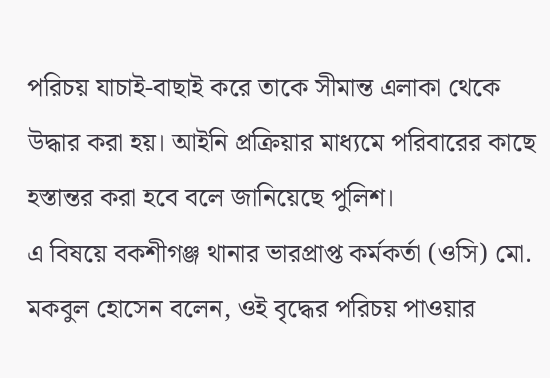পরিচয় যাচাই-বাছাই করে তাকে সীমান্ত এলাকা থেকে উদ্ধার করা হয়। আইনি প্রক্রিয়ার মাধ্যমে পরিবারের কাছে হস্তান্তর করা হবে বলে জানিয়েছে পুলিশ।
এ বিষয়ে বকশীগঞ্জ থানার ভারপ্রাপ্ত কর্মকর্তা (ওসি) মো. মকবুল হোসেন বলেন, ওই বৃদ্ধের পরিচয় পাওয়ার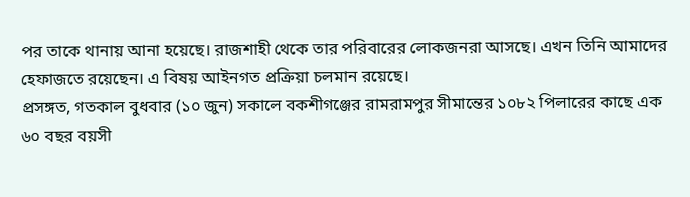পর তাকে থানায় আনা হয়েছে। রাজশাহী থেকে তার পরিবারের লোকজনরা আসছে। এখন তিনি আমাদের হেফাজতে রয়েছেন। এ বিষয় আইনগত প্রক্রিয়া চলমান রয়েছে।
প্রসঙ্গত, গতকাল বুধবার (১০ জুন) সকালে বকশীগঞ্জের রামরামপুর সীমান্তের ১০৮২ পিলারের কাছে এক ৬০ বছর বয়সী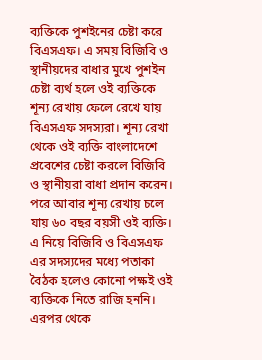ব্যক্তিকে পুশইনের চেষ্টা করে বিএসএফ। এ সময় বিজিবি ও স্থানীয়দের বাধার মুখে পুশইন চেষ্টা ব্যর্থ হলে ওই ব্যক্তিকে শূন্য রেখায় ফেলে রেখে যায় বিএসএফ সদস্যরা। শূন্য রেখা থেকে ওই ব্যক্তি বাংলাদেশে প্রবেশের চেষ্টা করলে বিজিবি ও স্থানীয়রা বাধা প্রদান করেন।
পরে আবার শূন্য রেখায় চলে যায় ৬০ বছর বয়সী ওই ব্যক্তি। এ নিয়ে বিজিবি ও বিএসএফ এর সদস্যদের মধ্যে পতাকা বৈঠক হলেও কোনো পক্ষই ওই ব্যক্তিকে নিতে রাজি হননি। এরপর থেকে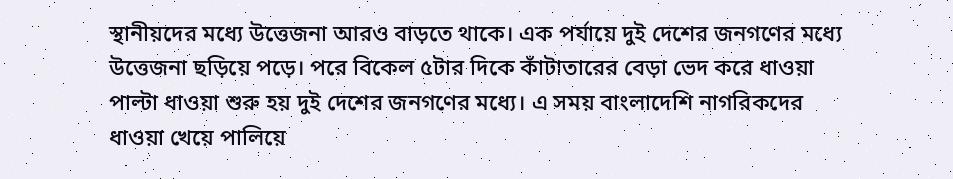স্থানীয়দের মধ্যে উত্তেজনা আরও বাড়তে থাকে। এক পর্যায়ে দুই দেশের জনগণের মধ্যে উত্তেজনা ছড়িয়ে পড়ে। পরে বিকেল ৫টার দিকে কাঁটাতারের বেড়া ভেদ করে ধাওয়া পাল্টা ধাওয়া শুরু হয় দুই দেশের জনগণের মধ্যে। এ সময় বাংলাদেশি নাগরিকদের ধাওয়া খেয়ে পালিয়ে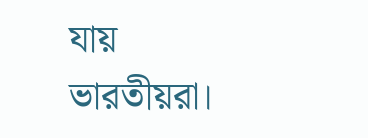যায় ভারতীয়রা।